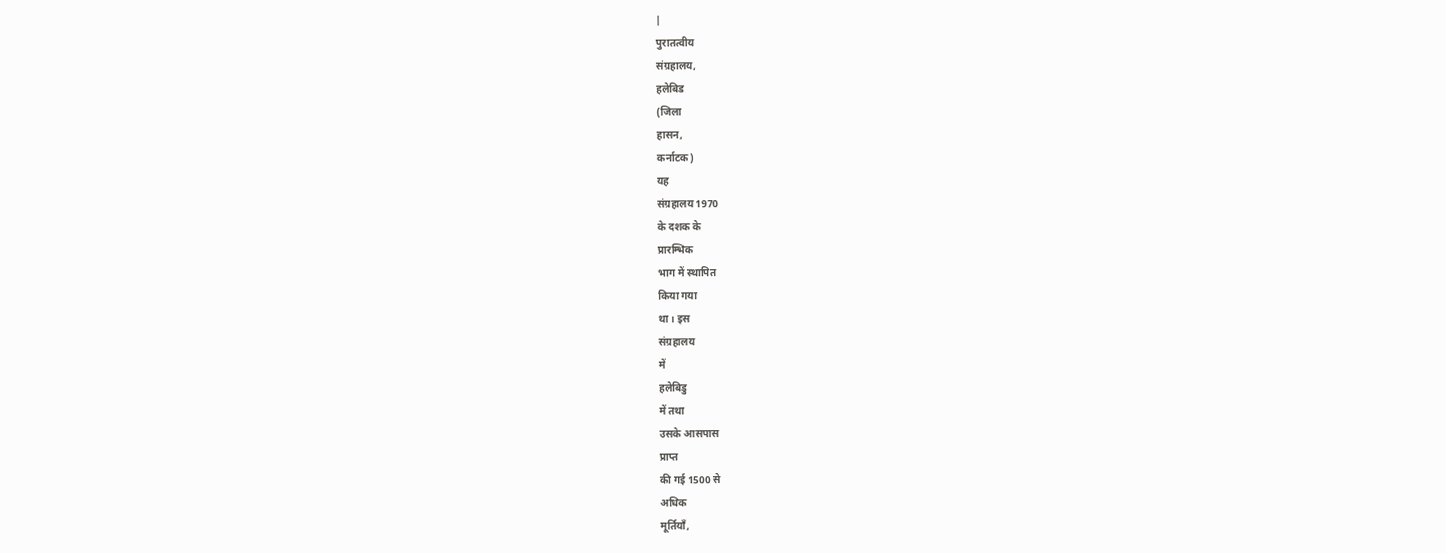|
पुरातत्वीय
संग्रहालय,
हलेबिड
(जिला
हासन,
कर्नाटक)
यह
संग्रहालय 1970
के दशक के
प्रारम्भिक
भाग में स्थापित
किया गया
था। इस
संग्रहालय
में
हलेबिडु
में तथा
उसके आसपास
प्राप्त
की गई 1500 से
अधिक
मूर्तियॉं,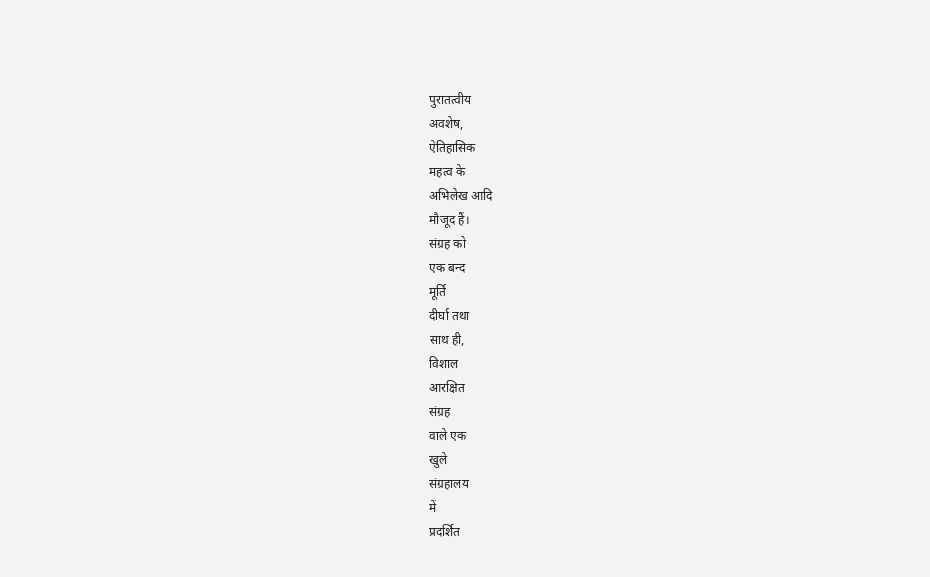पुरातत्वीय
अवशेष,
ऐतिहासिक
महत्व के
अभिलेख आदि
मौजूद हैं।
संग्रह को
एक बन्द
मूर्ति
दीर्घा तथा
साथ ही,
विशाल
आरक्षित
संग्रह
वाले एक
खुले
संग्रहालय
में
प्रदर्शित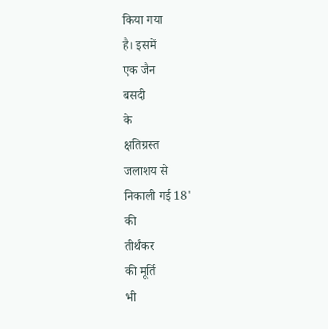किया गया
है। इसमें
एक जैन
बसदी
के
क्षतिग्रस्त
जलाशय से
निकाली गई 18'
की
तीर्थंकर
की मूर्ति
भी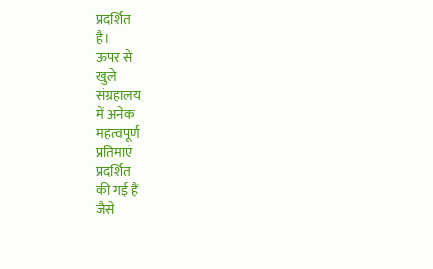प्रदर्शित
है।
ऊपर से
खुले
संग्रहालय
में अनेक
महत्वपूर्ण
प्रतिमाएं
प्रदर्शित
की गई हैं
जैसे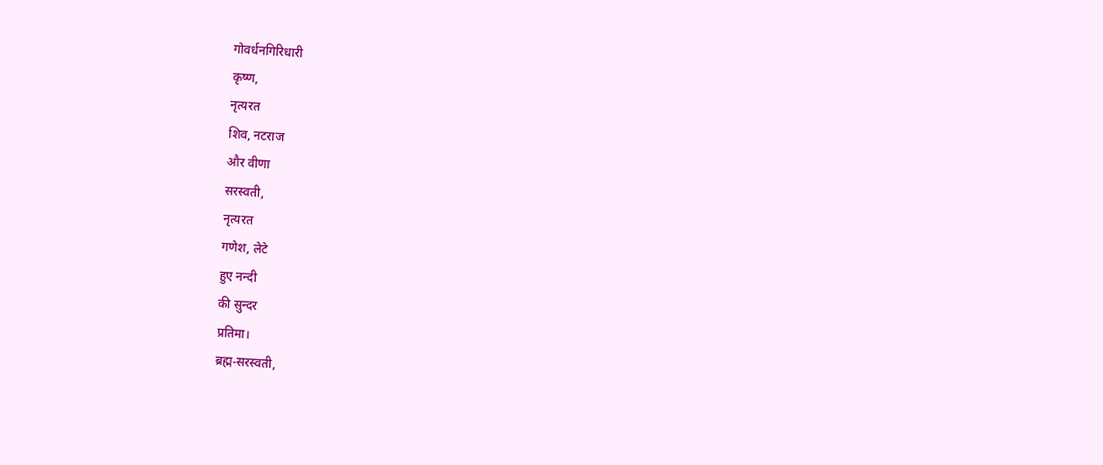गोवर्धनगिरिधारी
कृष्ण,
नृत्यरत
शिव, नटराज
और वीणा
सरस्वती,
नृत्यरत
गणेश, लेटे
हुए नन्दी
की सुन्दर
प्रतिमा।
ब्रह्म-सरस्वती,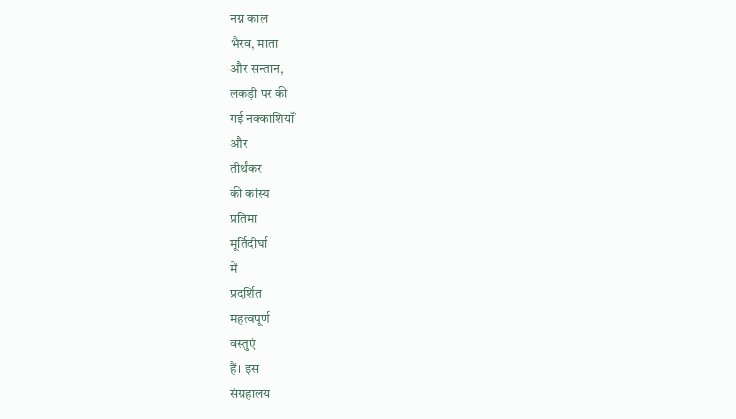नग्न काल
भैरव, माता
और सन्तान,
लकड़ी पर की
गई नक्काशियॉं
और
तीर्थंकर
की कांस्य
प्रतिमा
मूर्तिदीर्घा
में
प्रदर्शित
महत्वपूर्ण
वस्तुएं
हैं। इस
संग्रहालय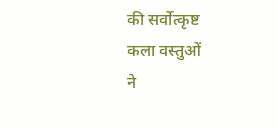की सर्वोत्कृष्ट
कला वस्तुओं
ने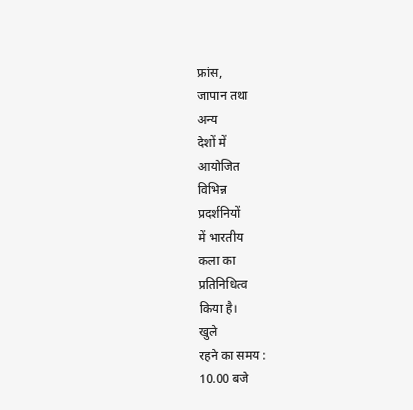फ्रांस,
जापान तथा
अन्य
देशों में
आयोजित
विभिन्न
प्रदर्शनियों
में भारतीय
कला का
प्रतिनिधित्व
किया है।
खुले
रहने का समय :
10.00 बजे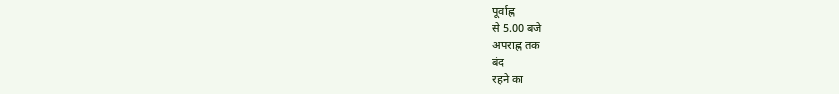पूर्वाह्न
से 5.00 बजे
अपराह्न तक
बंद
रहने का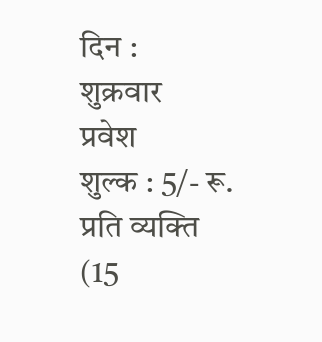दिन :
शुक्रवार
प्रवेश
शुल्क : 5/- रू.
प्रति व्यक्ति
(15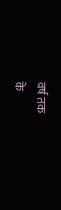वर्ष तक
के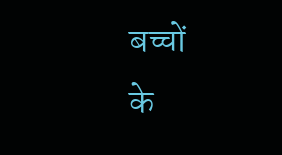बच्चों
के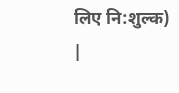लिए नि:शुल्क)
|